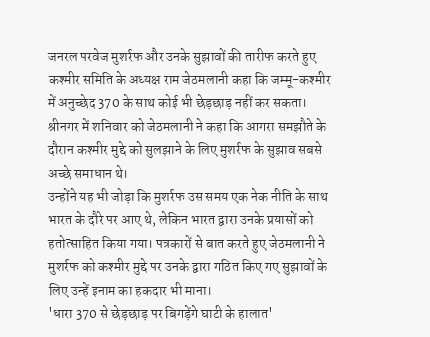जनरल परवेज मुशर्रफ और उनके सुझावों की तारीफ करते हुए कश्मीर समिति के अध्यक्ष राम जेठमलानी कहा कि जम्मू-कश्मीर में अनुच्छेद 370 के साथ कोई भी छेड़छाड़ नहीं कर सकता। श्रीनगर में शनिवार को जेठमलानी ने कहा कि आगरा समझौते के दौरान कश्मीर मुद्दे को सुलझाने के लिए मुशर्रफ के सुझाव सबसे अच्छे समाधान थे।
उन्होंने यह भी जोड़ा कि मुशर्रफ उस समय एक नेक नीति के साथ भारत के दौरे पर आए थे, लेकिन भारत द्वारा उनके प्रयासों को हतोत्साहित किया गया। पत्रकारों से बात करते हुए जेठमलानी ने मुशर्रफ को कश्मीर मुद्दे पर उनके द्वारा गठित किए गए सुझावों के लिए उन्हें इनाम का हकदार भी माना।
'धारा 370 से छेड़छाड़ पर बिगड़ेंगे घाटी के हालात'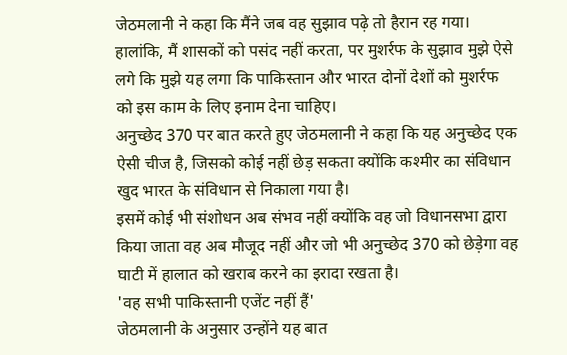जेठमलानी ने कहा कि मैंने जब वह सुझाव पढ़े तो हैरान रह गया। हालांकि, मैं शासकों को पसंद नहीं करता, पर मुशर्रफ के सुझाव मुझे ऐसे लगे कि मुझे यह लगा कि पाकिस्तान और भारत दोनों देशों को मुशर्रफ को इस काम के लिए इनाम देना चाहिए।
अनुच्छेद 370 पर बात करते हुए जेठमलानी ने कहा कि यह अनुच्छेद एक ऐसी चीज है, जिसको कोई नहीं छेड़ सकता क्योंकि कश्मीर का संविधान खुद भारत के संविधान से निकाला गया है।
इसमें कोई भी संशोधन अब संभव नहीं क्योंकि वह जो विधानसभा द्वारा किया जाता वह अब मौजूद नहीं और जो भी अनुच्छेद 370 को छेड़ेगा वह घाटी में हालात को खराब करने का इरादा रखता है।
'वह सभी पाकिस्तानी एजेंट नहीं हैं'
जेठमलानी के अनुसार उन्होंने यह बात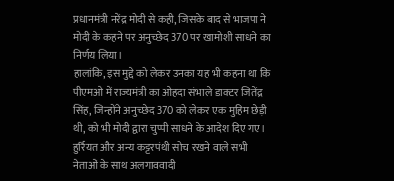प्रधानमंत्री नरेंद्र मोदी से कही, जिसके बाद से भाजपा ने मोदी के कहने पर अनुच्छेद 370 पर खामोशी साधने का निर्णय लिया।
हालांकि, इस मुद्दे को लेकर उनका यह भी कहना था कि पीएमओ में राज्यमंत्री का ओहदा संभाले डाक्टर जितेंद्र सिंह, जिन्होंने अनुच्छेद 370 को लेकर एक मुहिम छेड़ी थी, को भी मोदी द्वारा चुप्पी साधने के आदेश दिए गए।
हुर्रियत और अन्य कट्टरपंथी सोच रखने वाले सभी नेताओं के साथ अलगाववादी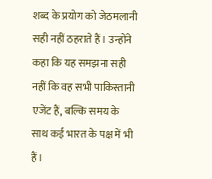शब्द के प्रयोग को जेठमलानी सही नहीं ठहराते हैं। उन्होंने कहा कि यह समझना सही नहीं कि वह सभी पाकिस्तानी एजेंट हैं, बल्कि समय के साथ कई भारत के पक्ष में भी हैं।